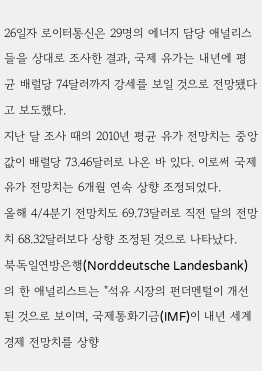26일자 로이터통신은 29명의 에너지 담당 애널리스들을 상대로 조사한 결과, 국제 유가는 내년에 평균 배럴당 74달러까지 강세를 보일 것으로 전망됐다고 보도했다.
지난 달 조사 때의 2010년 평균 유가 전망치는 중앙값이 배럴당 73.46달러로 나온 바 있다. 이로써 국제 유가 전망치는 6개월 연속 상향 조정되었다.
올해 4/4분기 전망치도 69.73달러로 직전 달의 전망치 68.32달러보다 상향 조정된 것으로 나타났다.
북독일연방은행(Norddeutsche Landesbank)의 한 애널리스트는 "석유 시장의 펀더멘털이 개선된 것으로 보이며, 국제통화기금(IMF)이 내년 세계 경제 전망치를 상향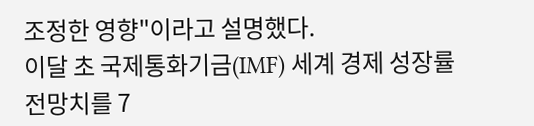조정한 영향"이라고 설명했다.
이달 초 국제통화기금(IMF) 세계 경제 성장률 전망치를 7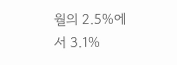월의 2.5%에서 3.1%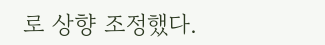로 상향 조정했다.